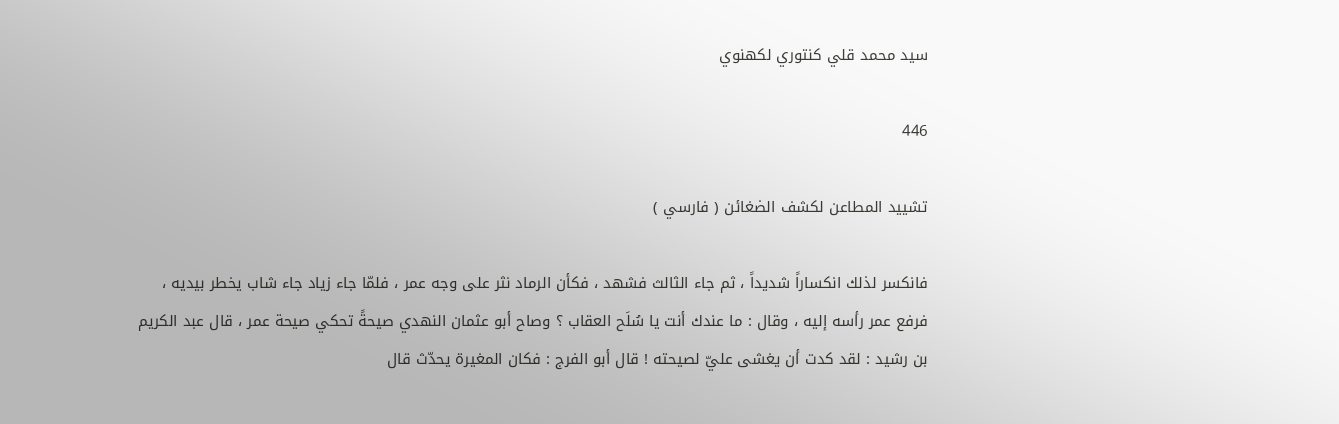سيد محمد قلي كنتوري لكهنوي

446

تشييد المطاعن لكشف الضغائن ( فارسي )

فانكسر لذلك انكساراً شديداً ، ثم جاء الثالث فشهد ، فكأن الرماد نثر على وجه عمر ، فلمّا جاء زياد جاء شاب يخطر بيديه ، فرفع عمر رأسه إليه ، وقال : ما عندك أنت يا سُلَح العقاب ؟ وصاح أبو عثمان النهدي صيحةً تحكي صيحة عمر ، قال عبد الكريم بن رشيد : لقد كدت أن يغشى عليّ لصيحته ! قال أبو الفرج : فكان المغيرة يحدّث قال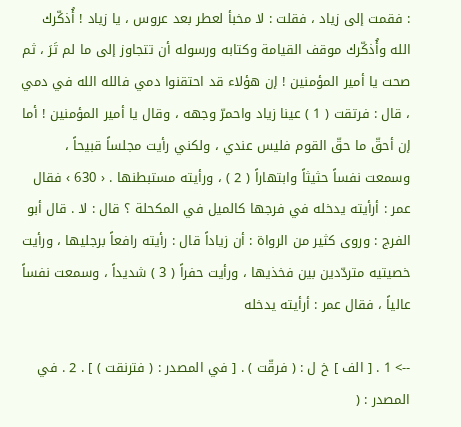: فقمت إلى زياد ، فقلت : لا مخبأ لعطر بعد عروس ، يا زياد ! أُذكّرك الله وأُذكّرك موقف القيامة وكتابه ورسوله أن تتجاوز إلى ما لم تَرَ ، ثم صحت يا أمير المؤمنين ! إن هؤلاء قد احتقنوا دمي فالله الله في دمي ، قال : فرتقت ( 1 ) عينا زياد واحمرّ وجهه ، وقال يا أمير المؤمنين ! أما إن أحقّ ما حقّ القوم فليس عندي ، ولكني رأيت مجلساً قبيحاً ، وسمعت نفساً حثيثاً وابتهاراً ( 2 ) ، ورأيته مستبطنها . ‹ 630 › فقال عمر : أرأيته يدخله في فرجها كالميل في المكحلة ؟ قال : لا . قال أبو الفرج : وروى كثير من الرواة : أن زياداً قال : رأيته رافعاً برجليها ، ورأيت خصيتيه متردّدين بين فخذيها ، ورأيت حفراً ( 3 ) شديداً ، وسمعت نفساً عالياً ، فقال عمر : أرأيته يدخله

--> 1 . [ الف ] خ ل : ( فرقّت ) . [ في المصدر : ( فترنقت ) ] . 2 . في المصدر : (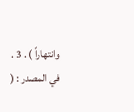وانتهاراً ) . 3 . في المصدر : (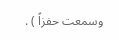وسمعت حفزاً ) .